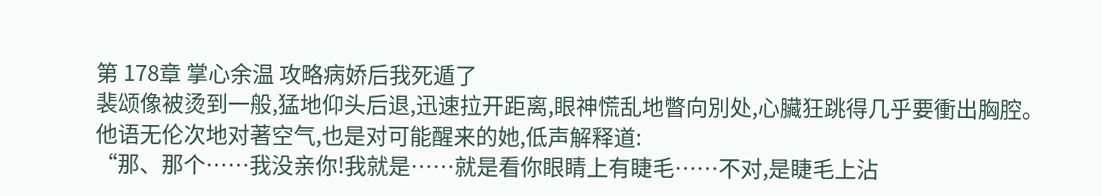第 178章 掌心余温 攻略病娇后我死遁了
裴颂像被烫到一般,猛地仰头后退,迅速拉开距离,眼神慌乱地瞥向別处,心臟狂跳得几乎要衝出胸腔。
他语无伦次地对著空气,也是对可能醒来的她,低声解释道:
“那、那个……我没亲你!我就是……就是看你眼睛上有睫毛……不对,是睫毛上沾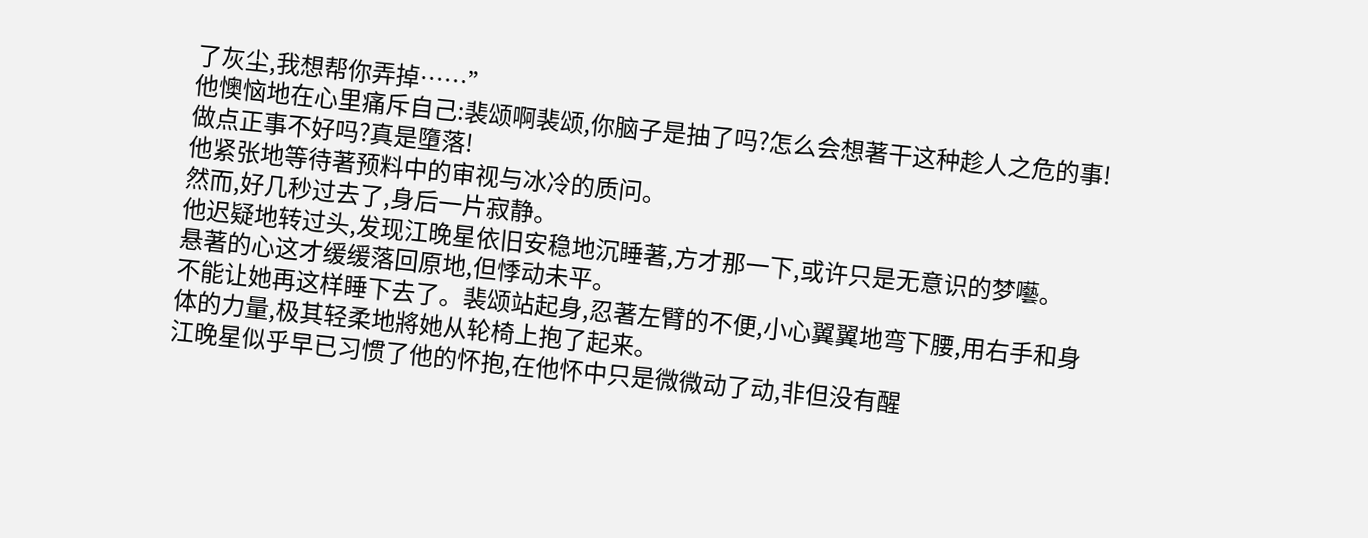了灰尘,我想帮你弄掉……”
他懊恼地在心里痛斥自己:裴颂啊裴颂,你脑子是抽了吗?怎么会想著干这种趁人之危的事!做点正事不好吗?真是墮落!
他紧张地等待著预料中的审视与冰冷的质问。
然而,好几秒过去了,身后一片寂静。
他迟疑地转过头,发现江晚星依旧安稳地沉睡著,方才那一下,或许只是无意识的梦囈。
悬著的心这才缓缓落回原地,但悸动未平。
不能让她再这样睡下去了。裴颂站起身,忍著左臂的不便,小心翼翼地弯下腰,用右手和身体的力量,极其轻柔地將她从轮椅上抱了起来。
江晚星似乎早已习惯了他的怀抱,在他怀中只是微微动了动,非但没有醒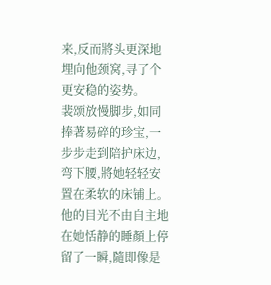来,反而將头更深地埋向他颈窝,寻了个更安稳的姿势。
裴颂放慢脚步,如同捧著易碎的珍宝,一步步走到陪护床边,弯下腰,將她轻轻安置在柔软的床铺上。
他的目光不由自主地在她恬静的睡顏上停留了一瞬,隨即像是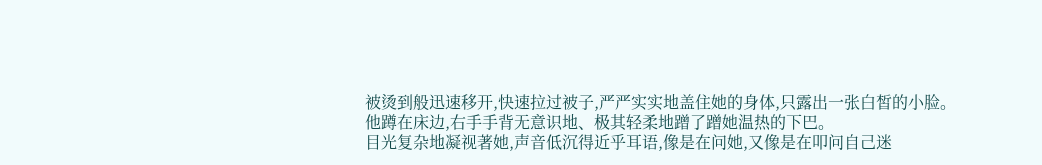被烫到般迅速移开,快速拉过被子,严严实实地盖住她的身体,只露出一张白皙的小脸。
他蹲在床边,右手手背无意识地、极其轻柔地蹭了蹭她温热的下巴。
目光复杂地凝视著她,声音低沉得近乎耳语,像是在问她,又像是在叩问自己迷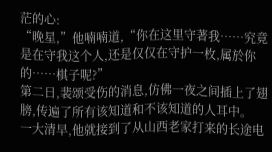茫的心:
“晚星,”他喃喃道,“你在这里守著我……究竟是在守我这个人,还是仅仅在守护一枚,属於你的……棋子呢?”
第二日,裴颂受伤的消息,仿佛一夜之间插上了翅膀,传遍了所有该知道和不该知道的人耳中。
一大清早,他就接到了从山西老家打来的长途电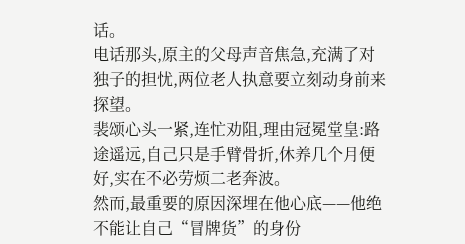话。
电话那头,原主的父母声音焦急,充满了对独子的担忧,两位老人执意要立刻动身前来探望。
裴颂心头一紧,连忙劝阻,理由冠冕堂皇:路途遥远,自己只是手臂骨折,休养几个月便好,实在不必劳烦二老奔波。
然而,最重要的原因深埋在他心底——他绝不能让自己“冒牌货”的身份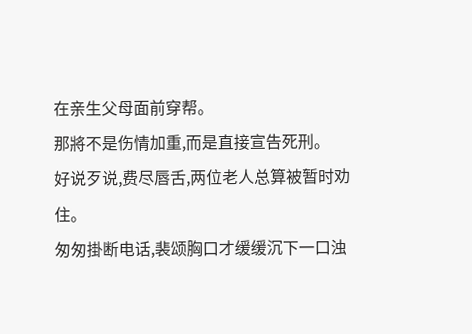在亲生父母面前穿帮。
那將不是伤情加重,而是直接宣告死刑。
好说歹说,费尽唇舌,两位老人总算被暂时劝住。
匆匆掛断电话,裴颂胸口才缓缓沉下一口浊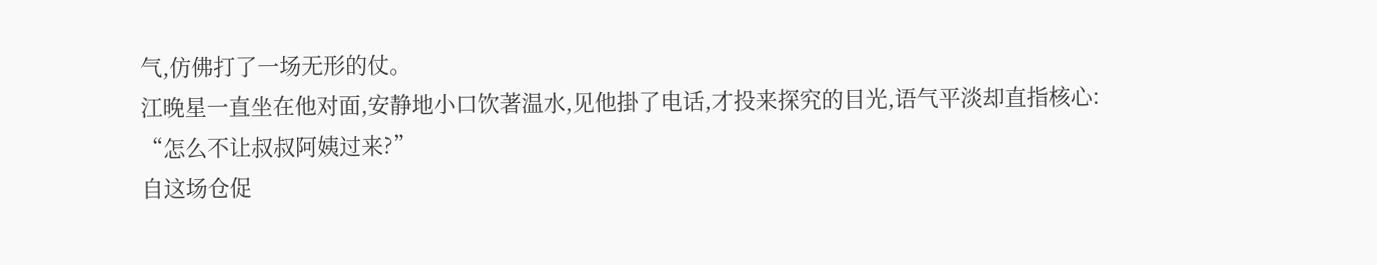气,仿佛打了一场无形的仗。
江晚星一直坐在他对面,安静地小口饮著温水,见他掛了电话,才投来探究的目光,语气平淡却直指核心:
“怎么不让叔叔阿姨过来?”
自这场仓促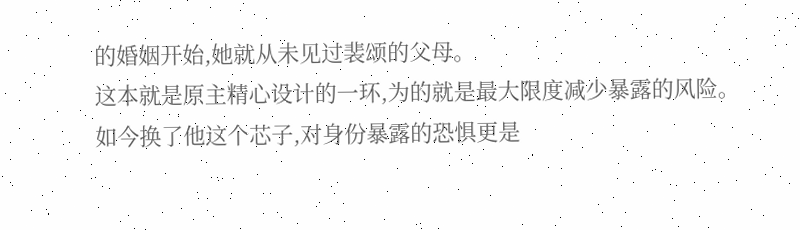的婚姻开始,她就从未见过裴颂的父母。
这本就是原主精心设计的一环,为的就是最大限度减少暴露的风险。
如今换了他这个芯子,对身份暴露的恐惧更是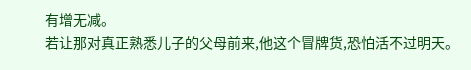有增无减。
若让那对真正熟悉儿子的父母前来,他这个冒牌货,恐怕活不过明天。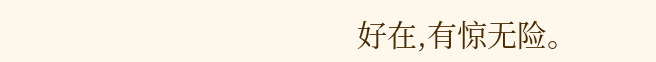好在,有惊无险。